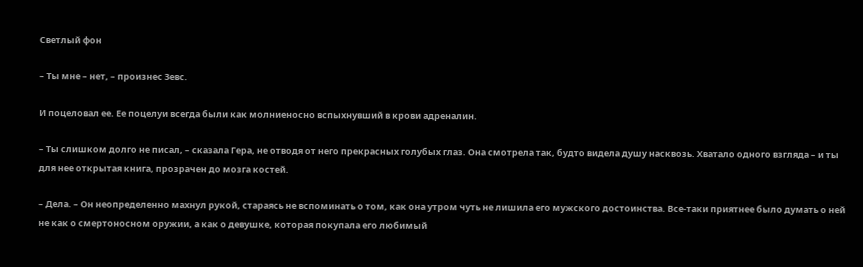Светлый фон

– Ты мне – нет, – произнес Зевс.

И поцеловал ее. Ее поцелуи всегда были как молниеносно вспыхнувший в крови адреналин.

– Ты слишком долго не писал, – сказала Гера, не отводя от него прекрасных голубых глаз. Она смотрела так, будто видела душу насквозь. Хватало одного взгляда – и ты для нее открытая книга, прозрачен до мозга костей.

– Дела. – Он неопределенно махнул рукой, стараясь не вспоминать о том, как она утром чуть не лишила его мужского достоинства. Все-таки приятнее было думать о ней не как о смертоносном оружии, а как о девушке, которая покупала его любимый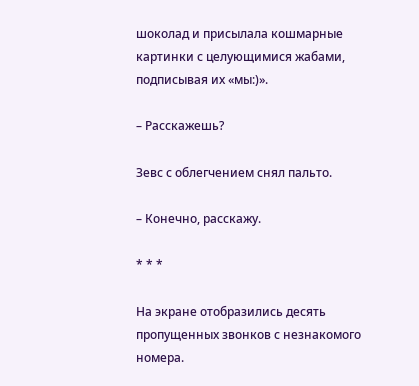шоколад и присылала кошмарные картинки с целующимися жабами, подписывая их «мы:)».

– Расскажешь?

Зевс с облегчением снял пальто.

– Конечно, расскажу.

* * *

На экране отобразились десять пропущенных звонков с незнакомого номера.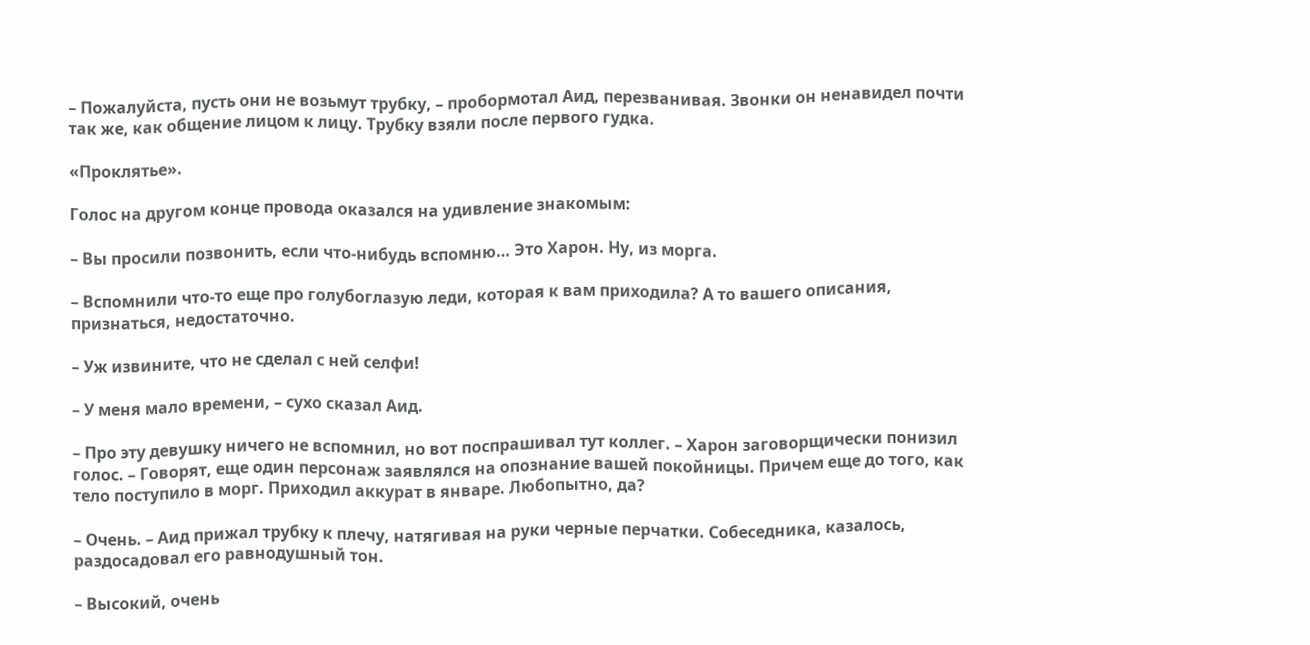– Пожалуйста, пусть они не возьмут трубку, – пробормотал Аид, перезванивая. Звонки он ненавидел почти так же, как общение лицом к лицу. Трубку взяли после первого гудка.

«Проклятье».

Голос на другом конце провода оказался на удивление знакомым:

– Вы просили позвонить, если что-нибудь вспомню… Это Харон. Ну, из морга.

– Вспомнили что-то еще про голубоглазую леди, которая к вам приходила? А то вашего описания, признаться, недостаточно.

– Уж извините, что не сделал с ней селфи!

– У меня мало времени, – сухо сказал Аид.

– Про эту девушку ничего не вспомнил, но вот поспрашивал тут коллег. – Харон заговорщически понизил голос. – Говорят, еще один персонаж заявлялся на опознание вашей покойницы. Причем еще до того, как тело поступило в морг. Приходил аккурат в январе. Любопытно, да?

– Очень. – Аид прижал трубку к плечу, натягивая на руки черные перчатки. Собеседника, казалось, раздосадовал его равнодушный тон.

– Высокий, очень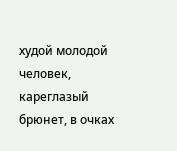худой молодой человек, кареглазый брюнет, в очках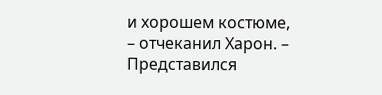и хорошем костюме, – отчеканил Харон. – Представился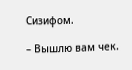Сизифом.

– Вышлю вам чек.